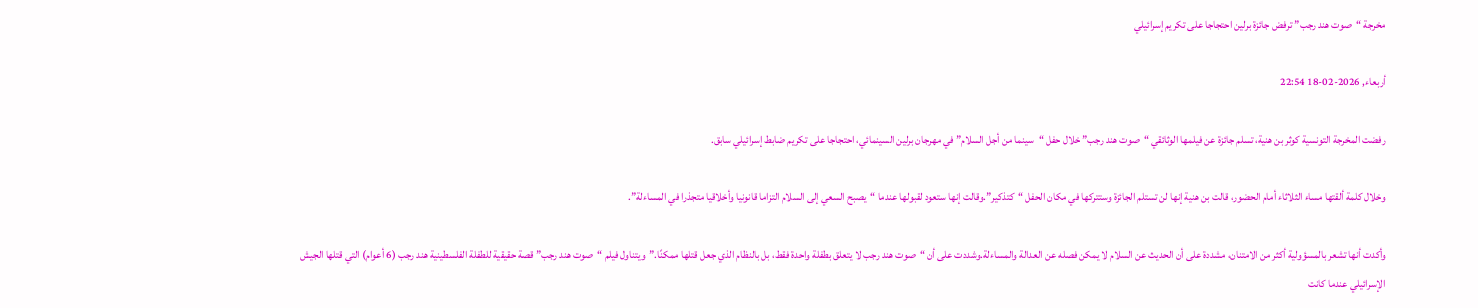مخرجة “صوت هند رجب” ترفض جائزة برلين احتجاجا على تكريم إسرائيلي

أربعاء, 2026-02-18 22:54

رفضت المخرجة التونسية كوثر بن هنية، تسلم جائزة عن فيلمها الوثائقي “صوت هند رجب” خلال حفل “سينما من أجل السلام” في مهرجان برلين السينمائي، احتجاجا على تكريم ضابط إسرائيلي سابق.

وخلال كلمة ألقتها مساء الثلاثاء أمام الحضور، قالت بن هنية إنها لن تستلم الجائزة وستتركها في مكان الحفل “كتذكير”.وقالت إنها ستعود لقبولها عندما “يصبح السعي إلى السلام التزاما قانونيا وأخلاقيا متجذرا في المساءلة”.

وأكدت أنها تشعر بالمسؤولية أكثر من الامتنان، مشددة على أن الحديث عن السلام لا يمكن فصله عن العدالة والمساءلة.وشددت على أن “صوت هند رجب لا يتعلق بطفلة واحدة فقط، بل بالنظام الذي جعل قتلها ممكنًا.”ويتناول فيلم “صوت هند رجب” قصة حقيقية للطفلة الفلسطينية هند رجب (6 أعوام) التي قتلها الجيش الإسرائيلي عندما كانت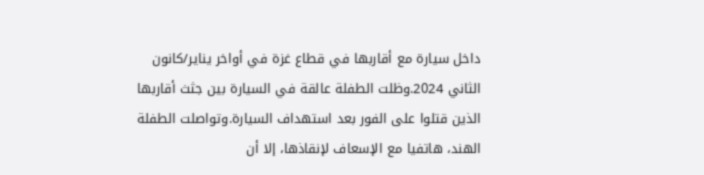داخل سيارة مع أقاربها في قطاع غزة في أواخر يناير/كانون الثاني 2024.وظلت الطفلة عالقة في السيارة بين جثث أقاربها الذين قتلوا على الفور بعد استهداف السيارة.وتواصلت الطفلة الهند، هاتفيا مع الإسعاف لإنقاذها، إلا أن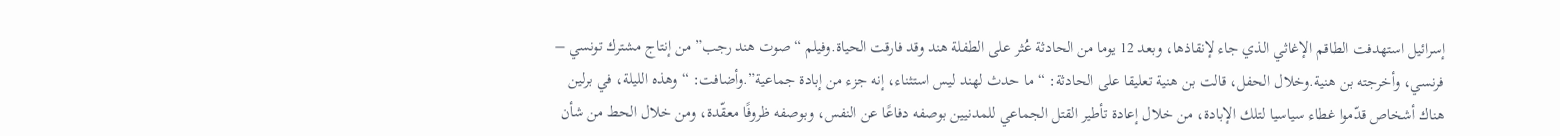إسرائيل استهدفت الطاقم الإغاثي الذي جاء لإنقاذها، وبعد 12 يوما من الحادثة عُثر على الطفلة هند وقد فارقت الحياة.وفيلم “صوت هند رجب” من إنتاج مشترك تونسي – فرنسي، وأخرجته بن هنية.وخلال الحفل، قالت بن هنية تعليقا على الحادثة: “ما حدث لهند ليس استثناء، إنه جزء من إبادة جماعية”.وأضافت: “وهذه الليلة، في برلين هناك أشخاص قدّموا غطاء سياسيا لتلك الإبادة، من خلال إعادة تأطير القتل الجماعي للمدنيين بوصفه دفاعًا عن النفس، وبوصفه ظروفًا معقّدة، ومن خلال الحط من شأن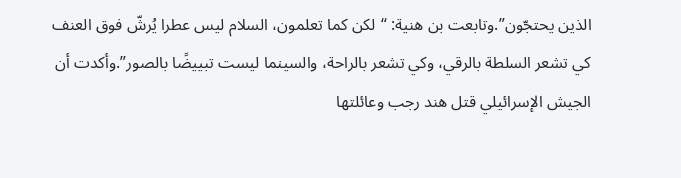الذين يحتجّون”.وتابعت بن هنية: “لكن كما تعلمون، السلام ليس عطرا يُرشّ فوق العنف كي تشعر السلطة بالرقي، وكي تشعر بالراحة، والسينما ليست تبييضًا بالصور”.وأكدت أن الجيش الإسرائيلي قتل هند رجب وعائلتها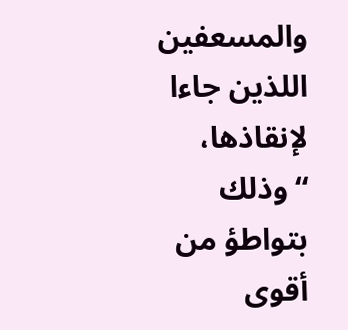والمسعفين اللذين جاءا لإنقاذها، “وذلك بتواطؤ من أقوى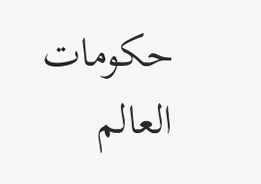حكومات العالم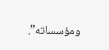ومؤسساته”.